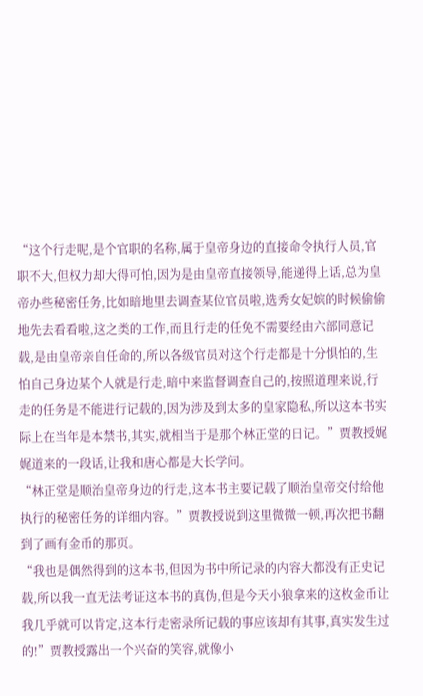“这个行走呢,是个官职的名称,属于皇帝身边的直接命令执行人员,官职不大,但权力却大得可怕,因为是由皇帝直接领导,能递得上话,总为皇帝办些秘密任务,比如暗地里去调查某位官员啦,选秀女妃嫔的时候偷偷地先去看看啦,这之类的工作,而且行走的任免不需要经由六部同意记载,是由皇帝亲自任命的,所以各级官员对这个行走都是十分惧怕的,生怕自己身边某个人就是行走,暗中来监督调查自己的,按照道理来说,行走的任务是不能进行记载的,因为涉及到太多的皇家隐私,所以这本书实际上在当年是本禁书,其实,就相当于是那个林正堂的日记。”贾教授娓娓道来的一段话,让我和唐心都是大长学问。
“林正堂是顺治皇帝身边的行走,这本书主要记载了顺治皇帝交付给他执行的秘密任务的详细内容。”贾教授说到这里微微一顿,再次把书翻到了画有金币的那页。
“我也是偶然得到的这本书,但因为书中所记录的内容大都没有正史记载,所以我一直无法考证这本书的真伪,但是今天小狼拿来的这枚金币让我几乎就可以肯定,这本行走密录所记载的事应该却有其事,真实发生过的!”贾教授露出一个兴奋的笑容,就像小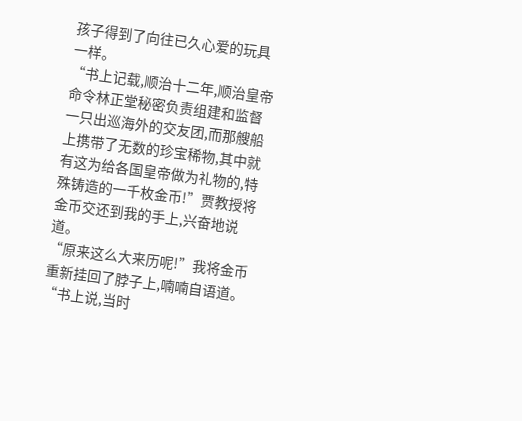孩子得到了向往已久心爱的玩具一样。
“书上记载,顺治十二年,顺治皇帝命令林正堂秘密负责组建和监督一只出巡海外的交友团,而那艘船上携带了无数的珍宝稀物,其中就有这为给各国皇帝做为礼物的,特殊铸造的一千枚金币!”贾教授将金币交还到我的手上,兴奋地说道。
“原来这么大来历呢!”我将金币重新挂回了脖子上,喃喃自语道。
“书上说,当时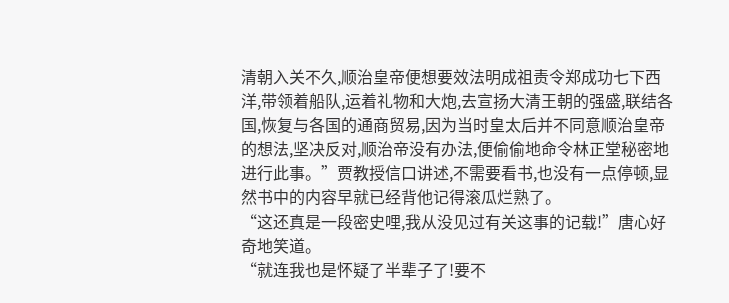清朝入关不久,顺治皇帝便想要效法明成祖责令郑成功七下西洋,带领着船队,运着礼物和大炮,去宣扬大清王朝的强盛,联结各国,恢复与各国的通商贸易,因为当时皇太后并不同意顺治皇帝的想法,坚决反对,顺治帝没有办法,便偷偷地命令林正堂秘密地进行此事。”贾教授信口讲述,不需要看书,也没有一点停顿,显然书中的内容早就已经背他记得滚瓜烂熟了。
“这还真是一段密史哩,我从没见过有关这事的记载!”唐心好奇地笑道。
“就连我也是怀疑了半辈子了!要不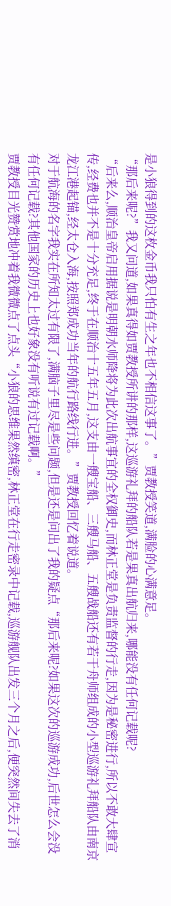是小狼得到的这枚金币我只怕有生之年也不相信这事了。”贾教授笑道,满脸的心满意足。
“那后来呢?”我又问道,如果真得如贾教授所讲的那样,这巡游礼拜的船队若是果真出航归来,哪能没有任何记载呢?
“后来么,顺治皇帝启用据说是明朝水师降将为此次出航事宜的全权御史,而林正堂是负责监督的行走,因为是秘密进行,所以不敢大肆宣传,经费也并不是十分充足,终于在顺治十五年五月,这支由一艘宝船、三艘马船、五艘战船还有若干舟师组成的小型巡游礼拜船队由南京龙江港起锚,经太仓入海,按照郑成功当年的航行路线行进。”贾教授回忆着说道。
对于航海的名字我实在所知太过有限了,满脑子里尽是些问题,但是还是问出了我的疑点“那后来呢?如果这次的巡游成功,后世怎么会没有任何记载?其他国家的历史上也好象没有听说有过记载啊。”
贾教授目光赞赏地冲着我微微点了点头“小狼的思维果然缜密,林正堂在行走密录中记载,巡游舰队出发三个月之后,便突然间失去了消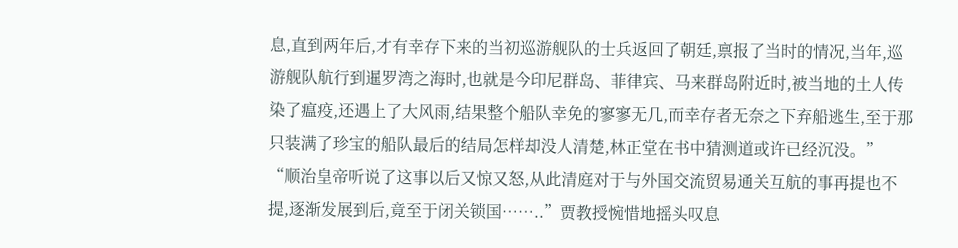息,直到两年后,才有幸存下来的当初巡游舰队的士兵返回了朝廷,禀报了当时的情况,当年,巡游舰队航行到暹罗湾之海时,也就是今印尼群岛、菲律宾、马来群岛附近时,被当地的土人传染了瘟疫,还遇上了大风雨,结果整个船队幸免的寥寥无几,而幸存者无奈之下弃船逃生,至于那只装满了珍宝的船队最后的结局怎样却没人清楚,林正堂在书中猜测道或许已经沉没。”
“顺治皇帝听说了这事以后又惊又怒,从此清庭对于与外国交流贸易通关互航的事再提也不提,逐渐发展到后,竟至于闭关锁国……..”贾教授惋惜地摇头叹息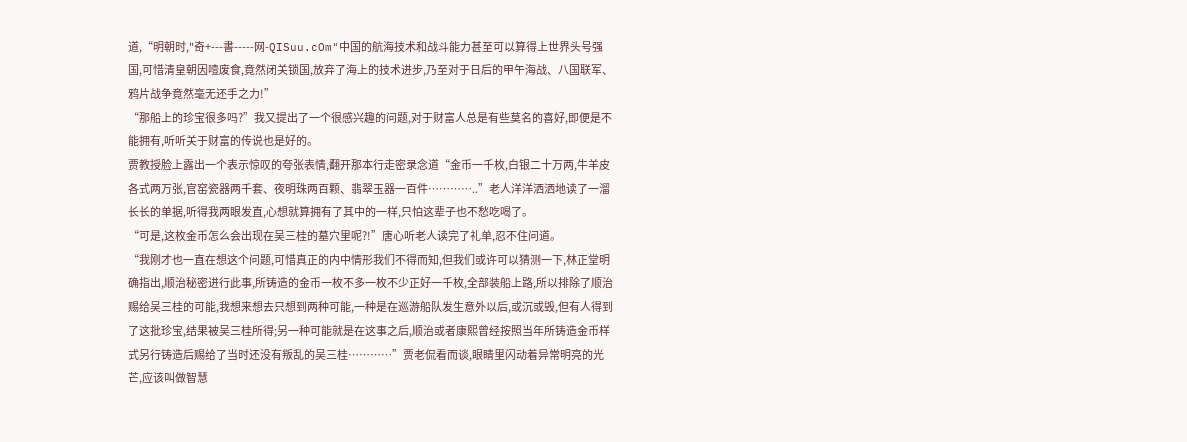道,“明朝时,"奇+---書-----网-QISuu.cOm"中国的航海技术和战斗能力甚至可以算得上世界头号强国,可惜清皇朝因噎废食,竟然闭关锁国,放弃了海上的技术进步,乃至对于日后的甲午海战、八国联军、鸦片战争竟然毫无还手之力!”
“那船上的珍宝很多吗?”我又提出了一个很感兴趣的问题,对于财富人总是有些莫名的喜好,即便是不能拥有,听听关于财富的传说也是好的。
贾教授脸上露出一个表示惊叹的夸张表情,翻开那本行走密录念道“金币一千枚,白银二十万两,牛羊皮各式两万张,官窑瓷器两千套、夜明珠两百颗、翡翠玉器一百件…………..”老人洋洋洒洒地读了一溜长长的单据,听得我两眼发直,心想就算拥有了其中的一样,只怕这辈子也不愁吃喝了。
“可是,这枚金币怎么会出现在吴三桂的墓穴里呢?!”唐心听老人读完了礼单,忍不住问道。
“我刚才也一直在想这个问题,可惜真正的内中情形我们不得而知,但我们或许可以猜测一下,林正堂明确指出,顺治秘密进行此事,所铸造的金币一枚不多一枚不少正好一千枚,全部装船上路,所以排除了顺治赐给吴三桂的可能,我想来想去只想到两种可能,一种是在巡游船队发生意外以后,或沉或毁,但有人得到了这批珍宝,结果被吴三桂所得;另一种可能就是在这事之后,顺治或者康熙曾经按照当年所铸造金币样式另行铸造后赐给了当时还没有叛乱的吴三桂…………”贾老侃看而谈,眼睛里闪动着异常明亮的光芒,应该叫做智慧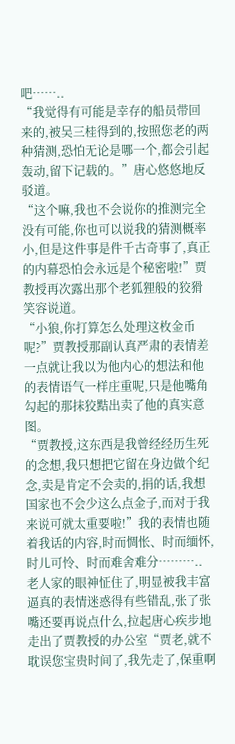吧……..
“我觉得有可能是幸存的船员带回来的,被吴三桂得到的,按照您老的两种猜测,恐怕无论是哪一个,都会引起轰动,留下记载的。”唐心悠悠地反驳道。
“这个嘛,我也不会说你的推测完全没有可能,你也可以说我的猜测概率小,但是这件事是件千古奇事了,真正的内幕恐怕会永远是个秘密啦!”贾教授再次露出那个老狐狸般的狡猾笑容说道。
“小狼,你打算怎么处理这枚金币呢?”贾教授那副认真严肃的表情差一点就让我以为他内心的想法和他的表情语气一样庄重呢,只是他嘴角勾起的那抹狡黠出卖了他的真实意图。
“贾教授,这东西是我曾经经历生死的念想,我只想把它留在身边做个纪念,卖是肯定不会卖的,捐的话,我想国家也不会少这么点金子,而对于我来说可就太重要啦!”我的表情也随着我话的内容,时而惆怅、时而缅怀,时儿可怜、时而难舍难分………..
老人家的眼神怔住了,明显被我丰富逼真的表情迷惑得有些错乱,张了张嘴还要再说点什么,拉起唐心疾步地走出了贾教授的办公室“贾老,就不耽误您宝贵时间了,我先走了,保重啊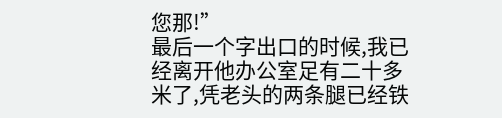您那!”
最后一个字出口的时候,我已经离开他办公室足有二十多米了,凭老头的两条腿已经铁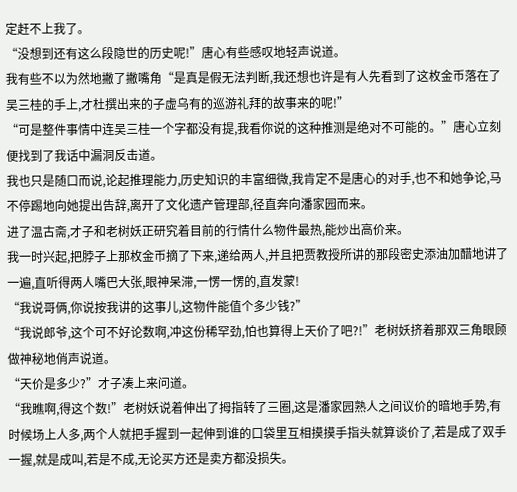定赶不上我了。
“没想到还有这么段隐世的历史呢!”唐心有些感叹地轻声说道。
我有些不以为然地撇了撇嘴角“是真是假无法判断,我还想也许是有人先看到了这枚金币落在了吴三桂的手上,才杜撰出来的子虚乌有的巡游礼拜的故事来的呢!”
“可是整件事情中连吴三桂一个字都没有提,我看你说的这种推测是绝对不可能的。”唐心立刻便找到了我话中漏洞反击道。
我也只是随口而说,论起推理能力,历史知识的丰富细微,我肯定不是唐心的对手,也不和她争论,马不停踢地向她提出告辞,离开了文化遗产管理部,径直奔向潘家园而来。
进了温古斋,才子和老树妖正研究着目前的行情什么物件最热,能炒出高价来。
我一时兴起,把脖子上那枚金币摘了下来,递给两人,并且把贾教授所讲的那段密史添油加醋地讲了一遍,直听得两人嘴巴大张,眼神呆滞,一愣一愣的,直发蒙!
“我说哥俩,你说按我讲的这事儿,这物件能值个多少钱?”
“我说郎爷,这个可不好论数啊,冲这份稀罕劲,怕也算得上天价了吧?!”老树妖挤着那双三角眼顾做神秘地俏声说道。
“天价是多少?”才子凑上来问道。
“我瞧啊,得这个数!”老树妖说着伸出了拇指转了三圈,这是潘家园熟人之间议价的暗地手势,有时候场上人多,两个人就把手握到一起伸到谁的口袋里互相摸摸手指头就算谈价了,若是成了双手一握,就是成叫,若是不成,无论买方还是卖方都没损失。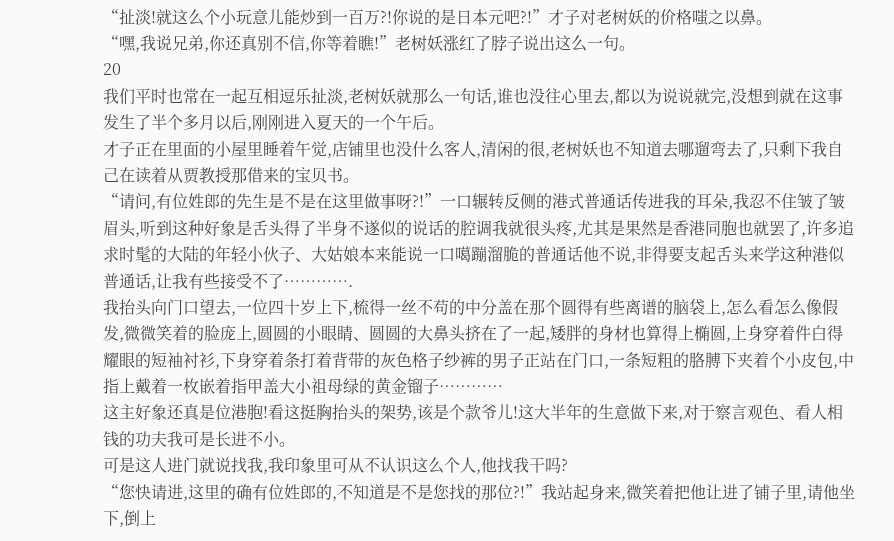“扯淡!就这么个小玩意儿能炒到一百万?!你说的是日本元吧?!”才子对老树妖的价格嗤之以鼻。
“嘿,我说兄弟,你还真别不信,你等着瞧!”老树妖涨红了脖子说出这么一句。
20
我们平时也常在一起互相逗乐扯淡,老树妖就那么一句话,谁也没往心里去,都以为说说就完,没想到就在这事发生了半个多月以后,刚刚进入夏天的一个午后。
才子正在里面的小屋里睡着午觉,店铺里也没什么客人,清闲的很,老树妖也不知道去哪遛弯去了,只剩下我自己在读着从贾教授那借来的宝贝书。
“请问,有位姓郎的先生是不是在这里做事呀?!”一口辗转反侧的港式普通话传进我的耳朵,我忍不住皱了皱眉头,听到这种好象是舌头得了半身不遂似的说话的腔调我就很头疼,尤其是果然是香港同胞也就罢了,许多追求时髦的大陆的年轻小伙子、大姑娘本来能说一口噶蹦溜脆的普通话他不说,非得要支起舌头来学这种港似普通话,让我有些接受不了………….
我抬头向门口望去,一位四十岁上下,梳得一丝不苟的中分盖在那个圆得有些离谱的脑袋上,怎么看怎么像假发,微微笑着的脸庞上,圆圆的小眼睛、圆圆的大鼻头挤在了一起,矮胖的身材也算得上椭圆,上身穿着件白得耀眼的短袖衬衫,下身穿着条打着背带的灰色格子纱裤的男子正站在门口,一条短粗的胳膊下夹着个小皮包,中指上戴着一枚嵌着指甲盖大小祖母绿的黄金镏子…………
这主好象还真是位港胞!看这挺胸抬头的架势,该是个款爷儿!这大半年的生意做下来,对于察言观色、看人相钱的功夫我可是长进不小。
可是这人进门就说找我,我印象里可从不认识这么个人,他找我干吗?
“您快请进,这里的确有位姓郎的,不知道是不是您找的那位?!”我站起身来,微笑着把他让进了铺子里,请他坐下,倒上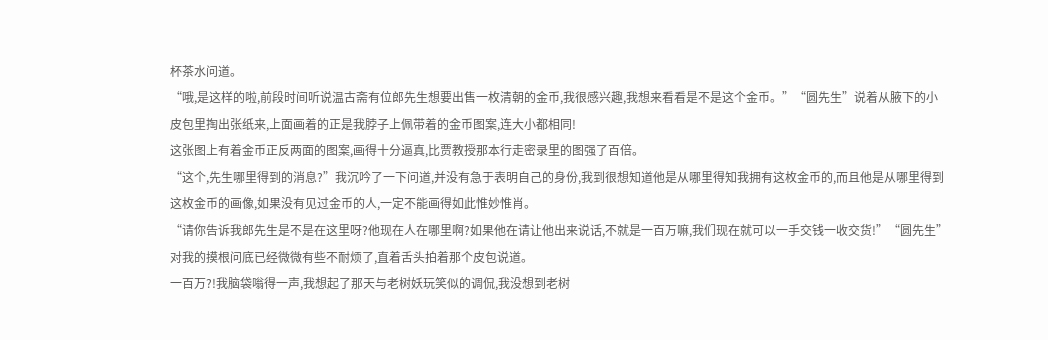杯茶水问道。
“哦,是这样的啦,前段时间听说温古斋有位郎先生想要出售一枚清朝的金币,我很感兴趣,我想来看看是不是这个金币。”“圆先生”说着从腋下的小皮包里掏出张纸来,上面画着的正是我脖子上佩带着的金币图案,连大小都相同!
这张图上有着金币正反两面的图案,画得十分逼真,比贾教授那本行走密录里的图强了百倍。
“这个,先生哪里得到的消息?”我沉吟了一下问道,并没有急于表明自己的身份,我到很想知道他是从哪里得知我拥有这枚金币的,而且他是从哪里得到这枚金币的画像,如果没有见过金币的人,一定不能画得如此惟妙惟肖。
“请你告诉我郎先生是不是在这里呀?他现在人在哪里啊?如果他在请让他出来说话,不就是一百万嘛,我们现在就可以一手交钱一收交货!”“圆先生”对我的摸根问底已经微微有些不耐烦了,直着舌头拍着那个皮包说道。
一百万?!我脑袋嗡得一声,我想起了那天与老树妖玩笑似的调侃,我没想到老树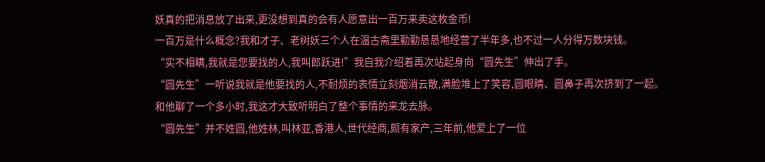妖真的把消息放了出来,更没想到真的会有人愿意出一百万来卖这枚金币!
一百万是什么概念?我和才子、老树妖三个人在温古斋里勤勤恳恳地经营了半年多,也不过一人分得万数块钱。
“实不相瞒,我就是您要找的人,我叫郎跃进!”我自我介绍着再次站起身向“圆先生”伸出了手。
“圆先生”一听说我就是他要找的人,不耐烦的表情立刻烟消云散,满脸堆上了笑容,圆眼睛、圆鼻子再次挤到了一起。
和他聊了一个多小时,我这才大致听明白了整个事情的来龙去脉。
“圆先生”并不姓圆,他姓林,叫林亚,香港人,世代经商,颇有家产,三年前,他爱上了一位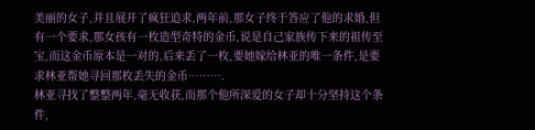美丽的女子,并且展开了疯狂追求,两年前,那女子终于答应了他的求婚,但有一个要求,那女孩有一枚造型奇特的金币,说是自己家族传下来的祖传至宝,而这金币原本是一对的,后来丢了一枚,要她嫁给林亚的唯一条件,是要求林亚帮她寻回那枚丢失的金币……….
林亚寻找了整整两年,毫无收获,而那个他所深爱的女子却十分坚持这个条件,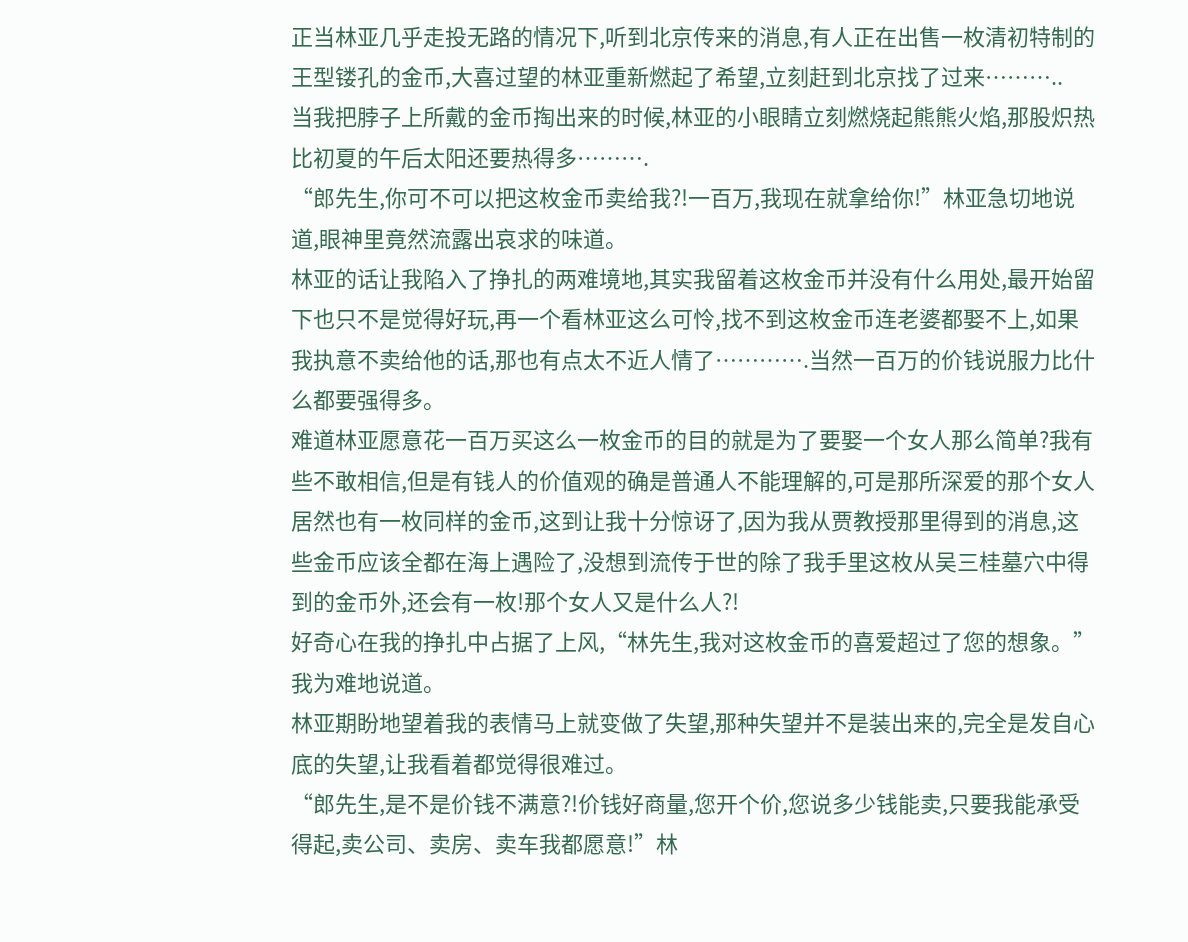正当林亚几乎走投无路的情况下,听到北京传来的消息,有人正在出售一枚清初特制的王型镂孔的金币,大喜过望的林亚重新燃起了希望,立刻赶到北京找了过来………..
当我把脖子上所戴的金币掏出来的时候,林亚的小眼睛立刻燃烧起熊熊火焰,那股炽热比初夏的午后太阳还要热得多……….
“郎先生,你可不可以把这枚金币卖给我?!一百万,我现在就拿给你!”林亚急切地说道,眼神里竟然流露出哀求的味道。
林亚的话让我陷入了挣扎的两难境地,其实我留着这枚金币并没有什么用处,最开始留下也只不是觉得好玩,再一个看林亚这么可怜,找不到这枚金币连老婆都娶不上,如果我执意不卖给他的话,那也有点太不近人情了………….当然一百万的价钱说服力比什么都要强得多。
难道林亚愿意花一百万买这么一枚金币的目的就是为了要娶一个女人那么简单?我有些不敢相信,但是有钱人的价值观的确是普通人不能理解的,可是那所深爱的那个女人居然也有一枚同样的金币,这到让我十分惊讶了,因为我从贾教授那里得到的消息,这些金币应该全都在海上遇险了,没想到流传于世的除了我手里这枚从吴三桂墓穴中得到的金币外,还会有一枚!那个女人又是什么人?!
好奇心在我的挣扎中占据了上风,“林先生,我对这枚金币的喜爱超过了您的想象。”我为难地说道。
林亚期盼地望着我的表情马上就变做了失望,那种失望并不是装出来的,完全是发自心底的失望,让我看着都觉得很难过。
“郎先生,是不是价钱不满意?!价钱好商量,您开个价,您说多少钱能卖,只要我能承受得起,卖公司、卖房、卖车我都愿意!”林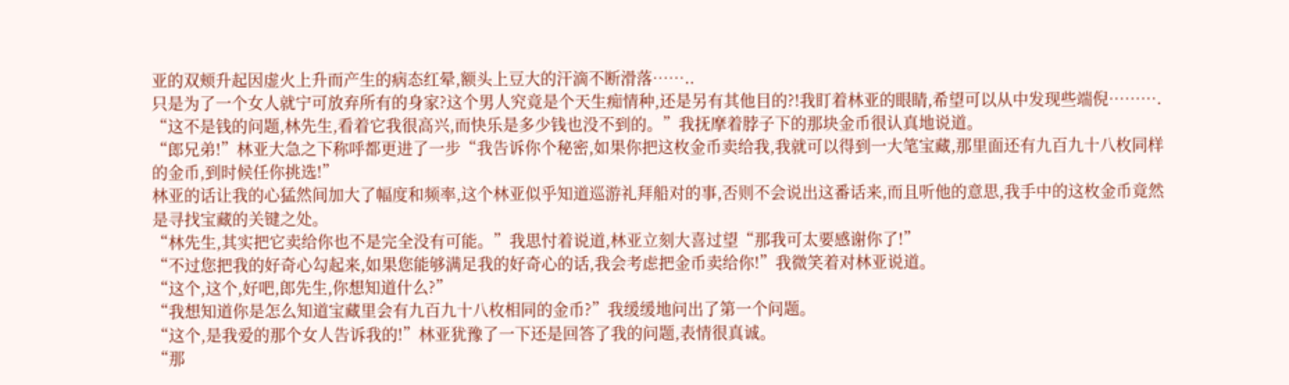亚的双颊升起因虚火上升而产生的病态红晕,额头上豆大的汗滴不断滑落……..
只是为了一个女人就宁可放弃所有的身家?这个男人究竟是个天生痴情种,还是另有其他目的?!我盯着林亚的眼睛,希望可以从中发现些端倪……….
“这不是钱的问题,林先生,看着它我很高兴,而快乐是多少钱也没不到的。”我抚摩着脖子下的那块金币很认真地说道。
“郎兄弟!”林亚大急之下称呼都更进了一步“我告诉你个秘密,如果你把这枚金币卖给我,我就可以得到一大笔宝藏,那里面还有九百九十八枚同样的金币,到时候任你挑选!”
林亚的话让我的心猛然间加大了幅度和频率,这个林亚似乎知道巡游礼拜船对的事,否则不会说出这番话来,而且听他的意思,我手中的这枚金币竟然是寻找宝藏的关键之处。
“林先生,其实把它卖给你也不是完全没有可能。”我思忖着说道,林亚立刻大喜过望“那我可太要感谢你了!”
“不过您把我的好奇心勾起来,如果您能够满足我的好奇心的话,我会考虑把金币卖给你!”我微笑着对林亚说道。
“这个,这个,好吧,郎先生,你想知道什么?”
“我想知道你是怎么知道宝藏里会有九百九十八枚相同的金币?”我缓缓地问出了第一个问题。
“这个,是我爱的那个女人告诉我的!”林亚犹豫了一下还是回答了我的问题,表情很真诚。
“那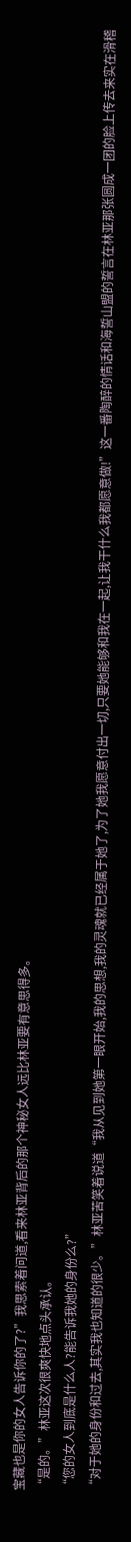宝藏也是你的女人告诉你的了?”我思索着问道,看来林亚背后的那个神秘女人远比林亚要有意思得多。
“是的。”林亚这次很爽快地点头承认。
“您的女人到底是什么人?能告诉我她的身份么?”
“对于她的身份和过去,其实我也知道的很少。”林亚苦笑着说道“我从见到她第一眼开始,我的思想,我的灵魂就已经属于她了,为了她我愿意付出一切,只要她能够和我在一起,让我干什么我都愿意做!”这一番陶醉的情话和海誓山盟的誓言在林亚那张圆成一团的脸上传去来实在滑稽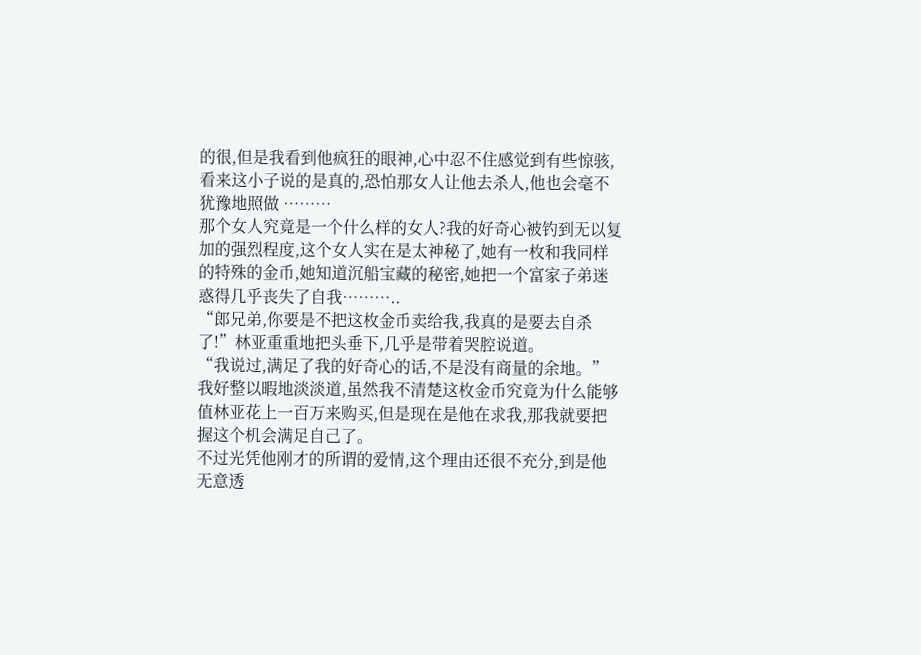的很,但是我看到他疯狂的眼神,心中忍不住感觉到有些惊骇,看来这小子说的是真的,恐怕那女人让他去杀人,他也会毫不犹豫地照做 ………
那个女人究竟是一个什么样的女人?我的好奇心被钓到无以复加的强烈程度,这个女人实在是太神秘了,她有一枚和我同样的特殊的金币,她知道沉船宝藏的秘密,她把一个富家子弟迷惑得几乎丧失了自我………..
“郎兄弟,你要是不把这枚金币卖给我,我真的是要去自杀了!”林亚重重地把头垂下,几乎是带着哭腔说道。
“我说过,满足了我的好奇心的话,不是没有商量的余地。”我好整以暇地淡淡道,虽然我不清楚这枚金币究竟为什么能够值林亚花上一百万来购买,但是现在是他在求我,那我就要把握这个机会满足自己了。
不过光凭他刚才的所谓的爱情,这个理由还很不充分,到是他无意透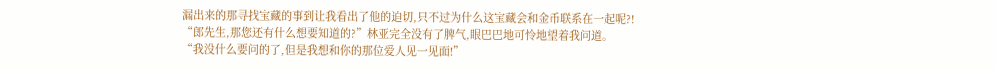漏出来的那寻找宝藏的事到让我看出了他的迫切,只不过为什么这宝藏会和金币联系在一起呢?!
“郎先生,那您还有什么想要知道的?”林亚完全没有了脾气,眼巴巴地可怜地望着我问道。
“我没什么要问的了,但是我想和你的那位爱人见一见面!”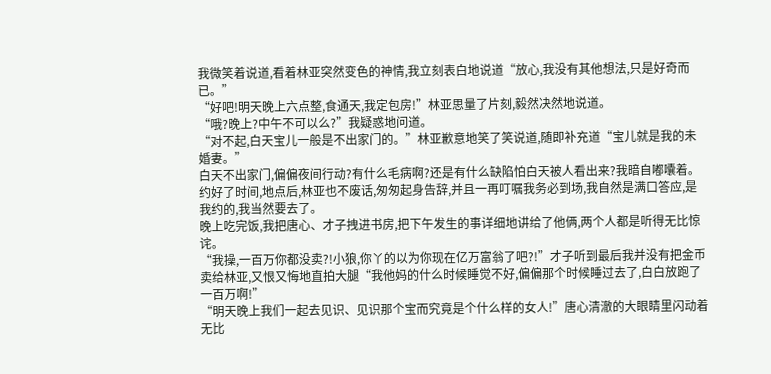我微笑着说道,看着林亚突然变色的神情,我立刻表白地说道“放心,我没有其他想法,只是好奇而已。”
“好吧!明天晚上六点整,食通天,我定包房!”林亚思量了片刻,毅然决然地说道。
“哦?晚上?中午不可以么?”我疑惑地问道。
“对不起,白天宝儿一般是不出家门的。”林亚歉意地笑了笑说道,随即补充道“宝儿就是我的未婚妻。”
白天不出家门,偏偏夜间行动?有什么毛病啊?还是有什么缺陷怕白天被人看出来?我暗自嘟囔着。
约好了时间,地点后,林亚也不废话,匆匆起身告辞,并且一再叮嘱我务必到场,我自然是满口答应,是我约的,我当然要去了。
晚上吃完饭,我把唐心、才子拽进书房,把下午发生的事详细地讲给了他俩,两个人都是听得无比惊诧。
“我操,一百万你都没卖?!小狼,你丫的以为你现在亿万富翁了吧?!”才子听到最后我并没有把金币卖给林亚,又恨又悔地直拍大腿“我他妈的什么时候睡觉不好,偏偏那个时候睡过去了,白白放跑了一百万啊!”
“明天晚上我们一起去见识、见识那个宝而究竟是个什么样的女人!”唐心清澈的大眼睛里闪动着无比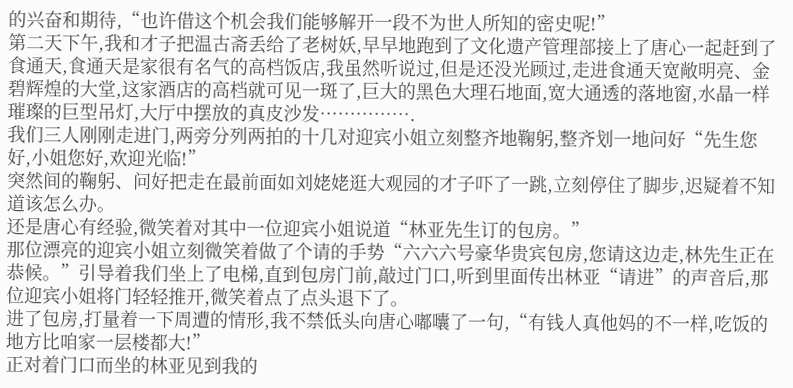的兴奋和期待,“也许借这个机会我们能够解开一段不为世人所知的密史呢!”
第二天下午,我和才子把温古斋丢给了老树妖,早早地跑到了文化遗产管理部接上了唐心一起赶到了食通天,食通天是家很有名气的高档饭店,我虽然听说过,但是还没光顾过,走进食通天宽敞明亮、金碧辉煌的大堂,这家酒店的高档就可见一斑了,巨大的黑色大理石地面,宽大通透的落地窗,水晶一样璀璨的巨型吊灯,大厅中摆放的真皮沙发…………….
我们三人刚刚走进门,两旁分列两拍的十几对迎宾小姐立刻整齐地鞠躬,整齐划一地问好“先生您好,小姐您好,欢迎光临!”
突然间的鞠躬、问好把走在最前面如刘姥姥逛大观园的才子吓了一跳,立刻停住了脚步,迟疑着不知道该怎么办。
还是唐心有经验,微笑着对其中一位迎宾小姐说道“林亚先生订的包房。”
那位漂亮的迎宾小姐立刻微笑着做了个请的手势“六六六号豪华贵宾包房,您请这边走,林先生正在恭候。”引导着我们坐上了电梯,直到包房门前,敲过门口,听到里面传出林亚“请进”的声音后,那位迎宾小姐将门轻轻推开,微笑着点了点头退下了。
进了包房,打量着一下周遭的情形,我不禁低头向唐心嘟囔了一句,“有钱人真他妈的不一样,吃饭的地方比咱家一层楼都大!”
正对着门口而坐的林亚见到我的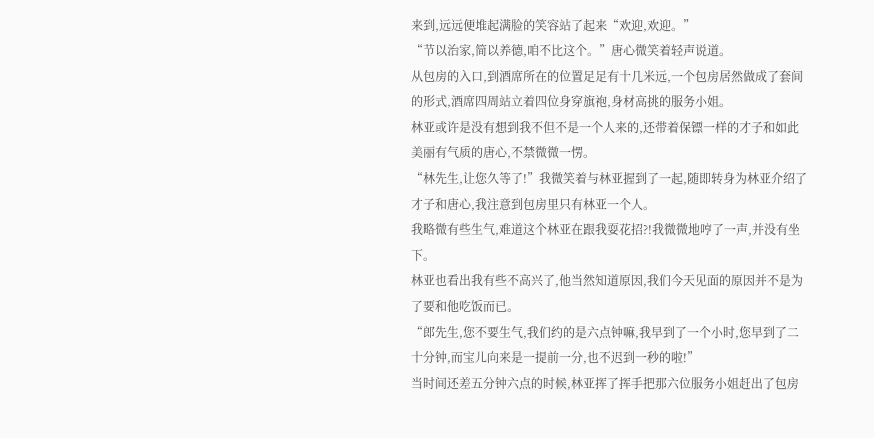来到,远远便堆起满脸的笑容站了起来“欢迎,欢迎。”
“节以治家,简以养德,咱不比这个。”唐心微笑着轻声说道。
从包房的入口,到酒席所在的位置足足有十几米远,一个包房居然做成了套间的形式,酒席四周站立着四位身穿旗袍,身材高挑的服务小姐。
林亚或许是没有想到我不但不是一个人来的,还带着保镖一样的才子和如此美丽有气质的唐心,不禁微微一愣。
“林先生,让您久等了!”我微笑着与林亚握到了一起,随即转身为林亚介绍了才子和唐心,我注意到包房里只有林亚一个人。
我略微有些生气,难道这个林亚在跟我耍花招?!我微微地哼了一声,并没有坐下。
林亚也看出我有些不高兴了,他当然知道原因,我们今天见面的原因并不是为了要和他吃饭而已。
“郎先生,您不要生气,我们约的是六点钟嘛,我早到了一个小时,您早到了二十分钟,而宝儿向来是一提前一分,也不迟到一秒的啦!”
当时间还差五分钟六点的时候,林亚挥了挥手把那六位服务小姐赶出了包房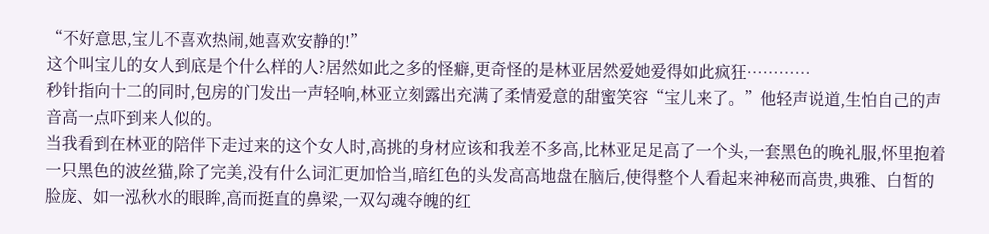“不好意思,宝儿不喜欢热闹,她喜欢安静的!”
这个叫宝儿的女人到底是个什么样的人?居然如此之多的怪癖,更奇怪的是林亚居然爱她爱得如此疯狂…………
秒针指向十二的同时,包房的门发出一声轻响,林亚立刻露出充满了柔情爱意的甜蜜笑容“宝儿来了。”他轻声说道,生怕自己的声音高一点吓到来人似的。
当我看到在林亚的陪伴下走过来的这个女人时,高挑的身材应该和我差不多高,比林亚足足高了一个头,一套黑色的晚礼服,怀里抱着一只黑色的波丝猫,除了完美,没有什么词汇更加恰当,暗红色的头发高高地盘在脑后,使得整个人看起来神秘而高贵,典雅、白皙的脸庞、如一泓秋水的眼眸,高而挺直的鼻梁,一双勾魂夺魄的红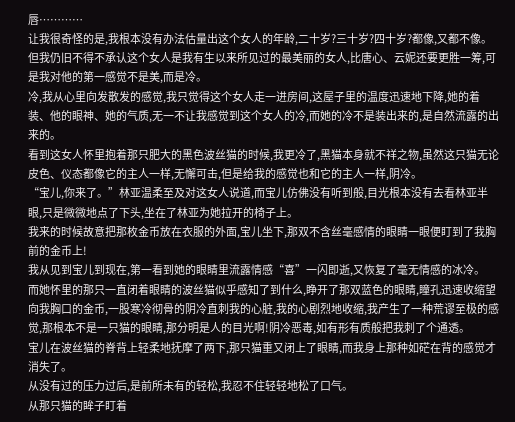唇…………
让我很奇怪的是,我根本没有办法估量出这个女人的年龄,二十岁?三十岁?四十岁?都像,又都不像。
但我仍旧不得不承认这个女人是我有生以来所见过的最美丽的女人,比唐心、云妮还要更胜一筹,可是我对他的第一感觉不是美,而是冷。
冷,我从心里向发散发的感觉,我只觉得这个女人走一进房间,这屋子里的温度迅速地下降,她的着装、他的眼神、她的气质,无一不让我感觉到这个女人的冷,而她的冷不是装出来的,是自然流露的出来的。
看到这女人怀里抱着那只肥大的黑色波丝猫的时候,我更冷了,黑猫本身就不祥之物,虽然这只猫无论皮色、仪态都像它的主人一样,无懈可击,但是给我的感觉也和它的主人一样,阴冷。
“宝儿,你来了。”林亚温柔至及对这女人说道,而宝儿仿佛没有听到般,目光根本没有去看林亚半眼,只是微微地点了下头,坐在了林亚为她拉开的椅子上。
我来的时候故意把那枚金币放在衣服的外面,宝儿坐下,那双不含丝毫感情的眼睛一眼便盯到了我胸前的金币上!
我从见到宝儿到现在,第一看到她的眼睛里流露情感“喜”一闪即逝,又恢复了毫无情感的冰冷。
而她怀里的那只一直闭着眼睛的波丝猫似乎感知了到什么,睁开了那双蓝色的眼睛,瞳孔迅速收缩望向我胸口的金币,一股寒冷彻骨的阴冷直刺我的心脏,我的心剧烈地收缩,我产生了一种荒谬至极的感觉,那根本不是一只猫的眼睛,那分明是人的目光啊!阴冷恶毒,如有形有质般把我刺了个通透。
宝儿在波丝猫的脊背上轻柔地抚摩了两下,那只猫重又闭上了眼睛,而我身上那种如硭在背的感觉才消失了。
从没有过的压力过后,是前所未有的轻松,我忍不住轻轻地松了口气。
从那只猫的眸子盯着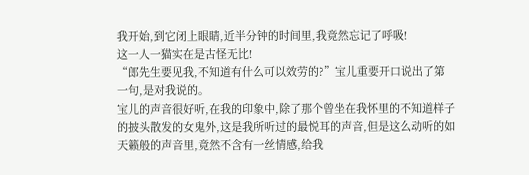我开始,到它闭上眼睛,近半分钟的时间里,我竟然忘记了呼吸!
这一人一猫实在是古怪无比!
“郎先生要见我,不知道有什么可以效劳的?”宝儿重要开口说出了第一句,是对我说的。
宝儿的声音很好听,在我的印象中,除了那个曾坐在我怀里的不知道样子的披头散发的女鬼外,这是我所听过的最悦耳的声音,但是这么动听的如天籁般的声音里,竟然不含有一丝情感,给我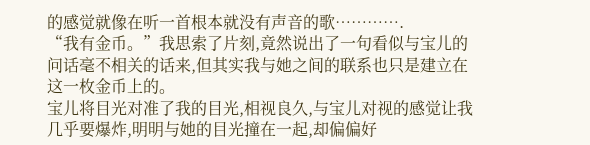的感觉就像在听一首根本就没有声音的歌………….
“我有金币。”我思索了片刻,竟然说出了一句看似与宝儿的问话毫不相关的话来,但其实我与她之间的联系也只是建立在这一枚金币上的。
宝儿将目光对准了我的目光,相视良久,与宝儿对视的感觉让我几乎要爆炸,明明与她的目光撞在一起,却偏偏好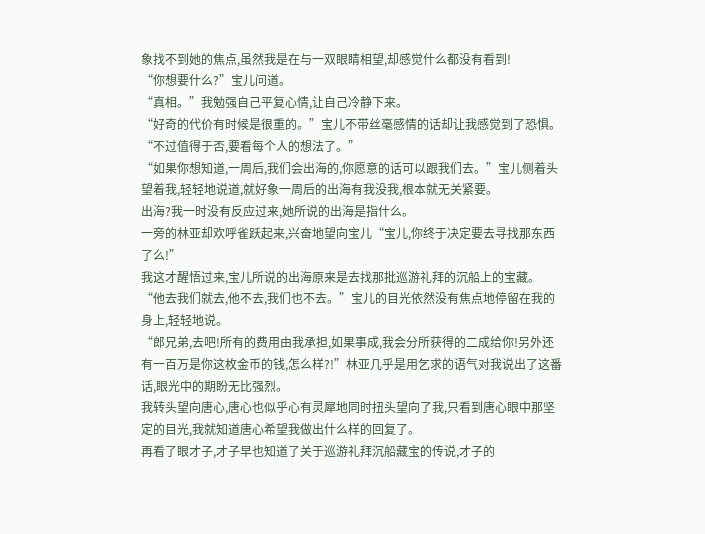象找不到她的焦点,虽然我是在与一双眼睛相望,却感觉什么都没有看到!
“你想要什么?”宝儿问道。
“真相。”我勉强自己平复心情,让自己冷静下来。
“好奇的代价有时候是很重的。”宝儿不带丝毫感情的话却让我感觉到了恐惧。
“不过值得于否,要看每个人的想法了。”
“如果你想知道,一周后,我们会出海的,你愿意的话可以跟我们去。”宝儿侧着头望着我,轻轻地说道,就好象一周后的出海有我没我,根本就无关紧要。
出海?我一时没有反应过来,她所说的出海是指什么。
一旁的林亚却欢呼雀跃起来,兴奋地望向宝儿“宝儿,你终于决定要去寻找那东西了么!”
我这才醒悟过来,宝儿所说的出海原来是去找那批巡游礼拜的沉船上的宝藏。
“他去我们就去,他不去,我们也不去。”宝儿的目光依然没有焦点地停留在我的身上,轻轻地说。
“郎兄弟,去吧!所有的费用由我承担,如果事成,我会分所获得的二成给你!另外还有一百万是你这枚金币的钱,怎么样?!”林亚几乎是用乞求的语气对我说出了这番话,眼光中的期盼无比强烈。
我转头望向唐心,唐心也似乎心有灵犀地同时扭头望向了我,只看到唐心眼中那坚定的目光,我就知道唐心希望我做出什么样的回复了。
再看了眼才子,才子早也知道了关于巡游礼拜沉船藏宝的传说,才子的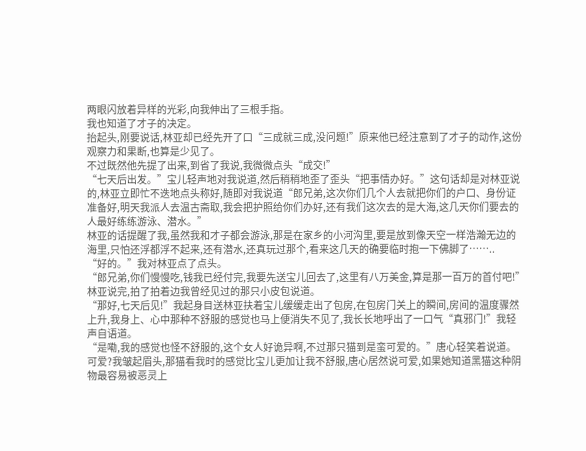两眼闪放着异样的光彩,向我伸出了三根手指。
我也知道了才子的决定。
抬起头,刚要说话,林亚却已经先开了口“三成就三成,没问题!”原来他已经注意到了才子的动作,这份观察力和果断,也算是少见了。
不过既然他先提了出来,到省了我说,我微微点头“成交!”
“七天后出发。”宝儿轻声地对我说道,然后稍稍地歪了歪头“把事情办好。”这句话却是对林亚说的,林亚立即忙不迭地点头称好,随即对我说道“郎兄弟,这次你们几个人去就把你们的户口、身份证准备好,明天我派人去温古斋取,我会把护照给你们办好,还有我们这次去的是大海,这几天你们要去的人最好练练游泳、潜水。”
林亚的话提醒了我,虽然我和才子都会游泳,那是在家乡的小河沟里,要是放到像天空一样浩瀚无边的海里,只怕还浮都浮不起来,还有潜水,还真玩过那个,看来这几天的确要临时抱一下佛脚了……..
“好的。”我对林亚点了点头。
“郎兄弟,你们慢慢吃,钱我已经付完,我要先送宝儿回去了,这里有八万美金,算是那一百万的首付吧!”林亚说完,拍了拍着边我曾经见过的那只小皮包说道。
“那好,七天后见!”我起身目送林亚扶着宝儿缓缓走出了包房,在包房门关上的瞬间,房间的温度骤然上升,我身上、心中那种不舒服的感觉也马上便消失不见了,我长长地呼出了一口气“真邪门!”我轻声自语道。
“是嘞,我的感觉也怪不舒服的,这个女人好诡异啊,不过那只猫到是蛮可爱的。”唐心轻笑着说道。
可爱?我皱起眉头,那猫看我时的感觉比宝儿更加让我不舒服,唐心居然说可爱,如果她知道黑猫这种阴物最容易被恶灵上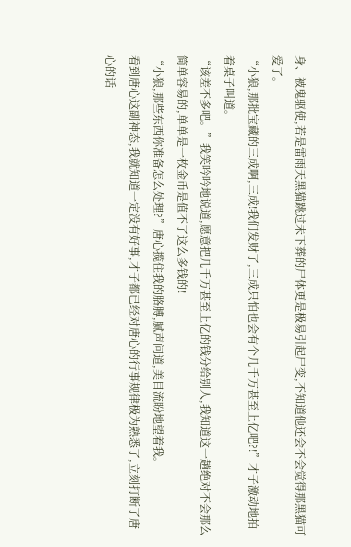身、被鬼驱使,若是雷雨天黑猫跳过未下葬的尸体更是极易引起尸变,不知道他还会不会觉得那黑猫可爱了。
“小狼,那批宝藏的三成啊,三成!我们发财了,三成只怕也会有个几千万甚至上亿吧?!”才子激动地拍着桌子叫道。
“该差不多吧。”我笑吟吟地说道,愿意把几千万甚至上亿的钱分给别人,我知道这一趟绝对不会那么简单容易的,单单是一枚金币是值不了这么多钱的!
“小狼,那些东西你准备怎么处理?”唐心揽住我的胳膊,腻声问道,美目流盼地望着我。
看到唐心这副神态,我就知道一定没有好事,才子都已经对唐心的行事规律极为熟悉了,立刻打断了唐心的话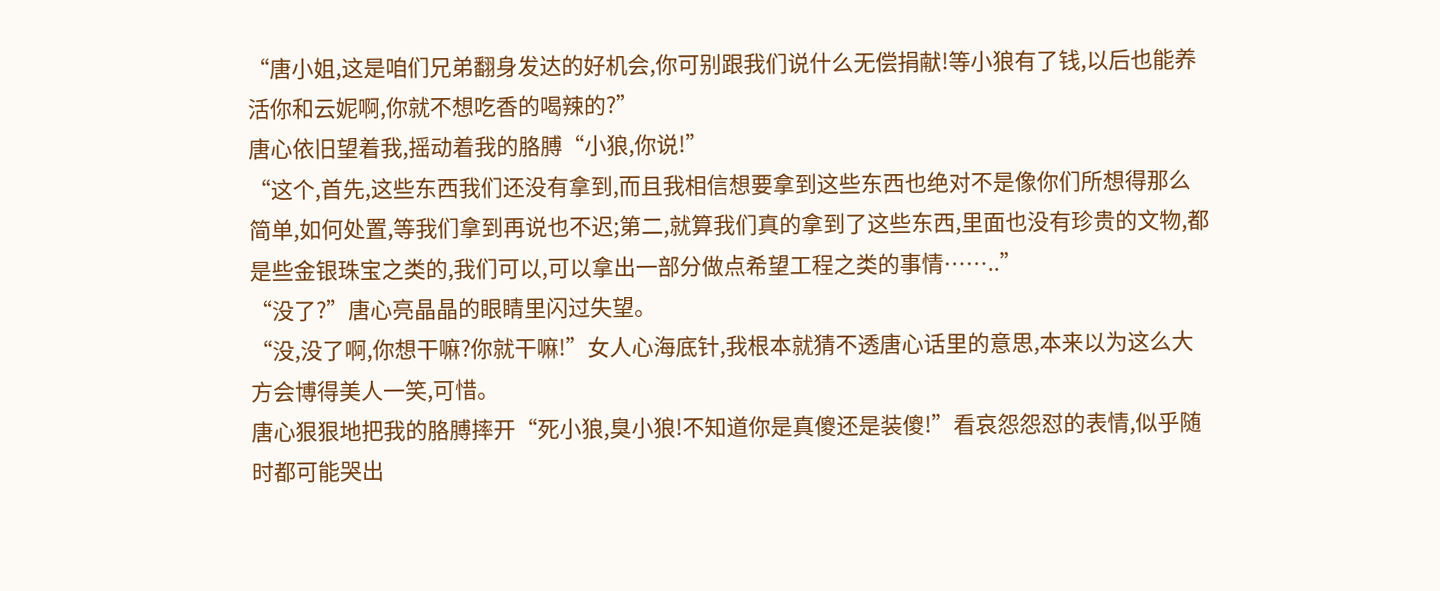“唐小姐,这是咱们兄弟翻身发达的好机会,你可别跟我们说什么无偿捐献!等小狼有了钱,以后也能养活你和云妮啊,你就不想吃香的喝辣的?”
唐心依旧望着我,摇动着我的胳膊“小狼,你说!”
“这个,首先,这些东西我们还没有拿到,而且我相信想要拿到这些东西也绝对不是像你们所想得那么简单,如何处置,等我们拿到再说也不迟;第二,就算我们真的拿到了这些东西,里面也没有珍贵的文物,都是些金银珠宝之类的,我们可以,可以拿出一部分做点希望工程之类的事情……..”
“没了?”唐心亮晶晶的眼睛里闪过失望。
“没,没了啊,你想干嘛?你就干嘛!”女人心海底针,我根本就猜不透唐心话里的意思,本来以为这么大方会博得美人一笑,可惜。
唐心狠狠地把我的胳膊摔开“死小狼,臭小狼!不知道你是真傻还是装傻!”看哀怨怨怼的表情,似乎随时都可能哭出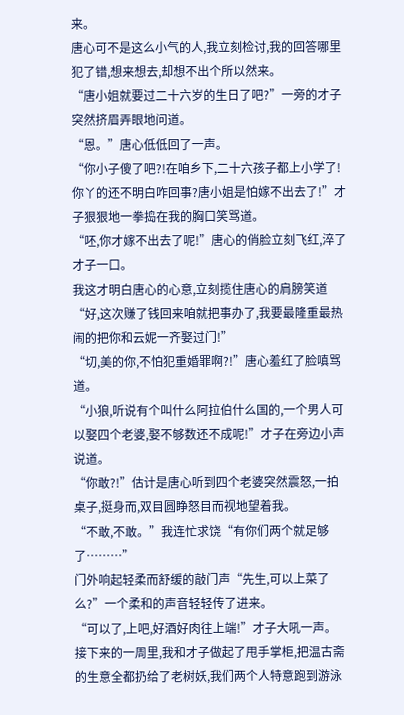来。
唐心可不是这么小气的人,我立刻检讨,我的回答哪里犯了错,想来想去,却想不出个所以然来。
“唐小姐就要过二十六岁的生日了吧?”一旁的才子突然挤眉弄眼地问道。
“恩。”唐心低低回了一声。
“你小子傻了吧?!在咱乡下,二十六孩子都上小学了!你丫的还不明白咋回事?唐小姐是怕嫁不出去了!”才子狠狠地一拳捣在我的胸口笑骂道。
“呸,你才嫁不出去了呢!”唐心的俏脸立刻飞红,淬了才子一口。
我这才明白唐心的心意,立刻揽住唐心的肩膀笑道“好,这次赚了钱回来咱就把事办了,我要最隆重最热闹的把你和云妮一齐娶过门!”
“切,美的你,不怕犯重婚罪啊?!”唐心羞红了脸嗔骂道。
“小狼,听说有个叫什么阿拉伯什么国的,一个男人可以娶四个老婆,娶不够数还不成呢!”才子在旁边小声说道。
“你敢?!”估计是唐心听到四个老婆突然震怒,一拍桌子,挺身而,双目圆睁怒目而视地望着我。
“不敢,不敢。”我连忙求饶“有你们两个就足够了………”
门外响起轻柔而舒缓的敲门声“先生,可以上菜了么?”一个柔和的声音轻轻传了进来。
“可以了,上吧,好酒好肉往上端!”才子大吼一声。
接下来的一周里,我和才子做起了甩手掌柜,把温古斋的生意全都扔给了老树妖,我们两个人特意跑到游泳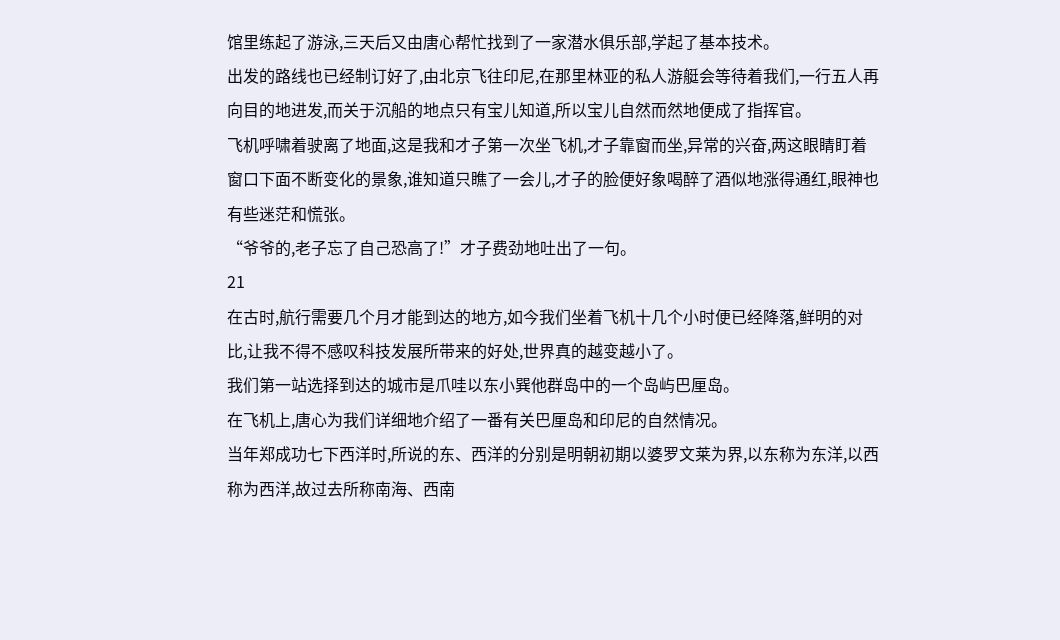馆里练起了游泳,三天后又由唐心帮忙找到了一家潜水俱乐部,学起了基本技术。
出发的路线也已经制订好了,由北京飞往印尼,在那里林亚的私人游艇会等待着我们,一行五人再向目的地进发,而关于沉船的地点只有宝儿知道,所以宝儿自然而然地便成了指挥官。
飞机呼啸着驶离了地面,这是我和才子第一次坐飞机,才子靠窗而坐,异常的兴奋,两这眼睛盯着窗口下面不断变化的景象,谁知道只瞧了一会儿,才子的脸便好象喝醉了酒似地涨得通红,眼神也有些迷茫和慌张。
“爷爷的,老子忘了自己恐高了!”才子费劲地吐出了一句。
21
在古时,航行需要几个月才能到达的地方,如今我们坐着飞机十几个小时便已经降落,鲜明的对比,让我不得不感叹科技发展所带来的好处,世界真的越变越小了。
我们第一站选择到达的城市是爪哇以东小巽他群岛中的一个岛屿巴厘岛。
在飞机上,唐心为我们详细地介绍了一番有关巴厘岛和印尼的自然情况。
当年郑成功七下西洋时,所说的东、西洋的分别是明朝初期以婆罗文莱为界,以东称为东洋,以西称为西洋,故过去所称南海、西南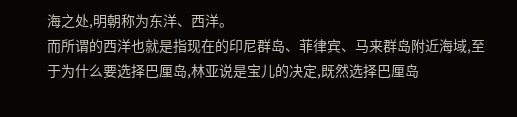海之处,明朝称为东洋、西洋。
而所谓的西洋也就是指现在的印尼群岛、菲律宾、马来群岛附近海域,至于为什么要选择巴厘岛,林亚说是宝儿的决定,既然选择巴厘岛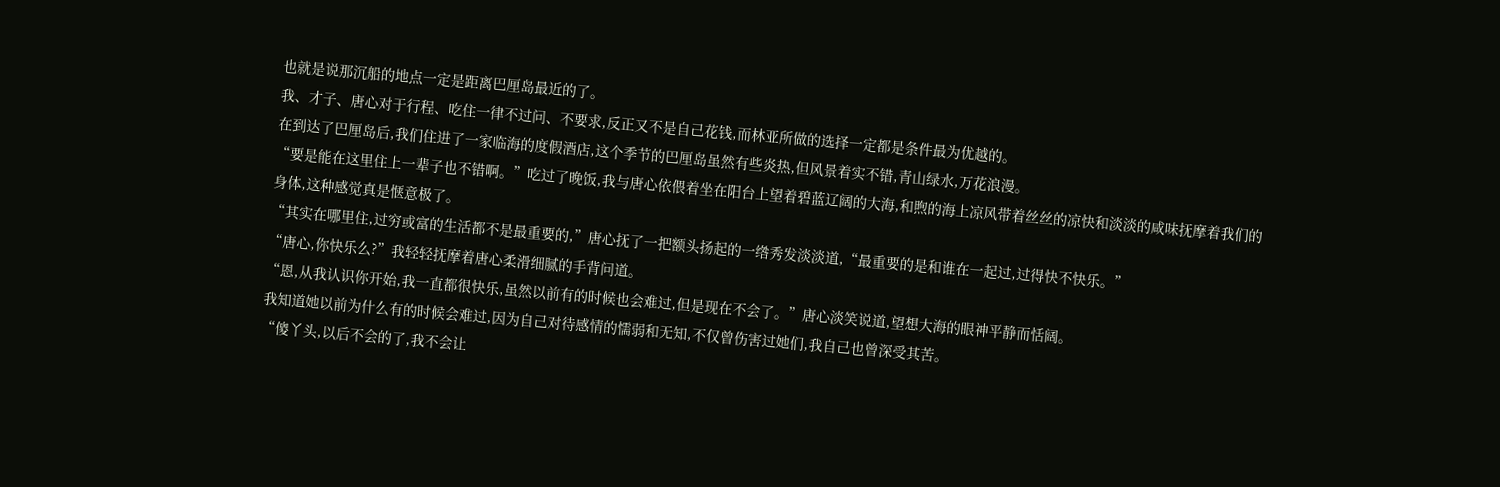也就是说那沉船的地点一定是距离巴厘岛最近的了。
我、才子、唐心对于行程、吃住一律不过问、不要求,反正又不是自己花钱,而林亚所做的选择一定都是条件最为优越的。
在到达了巴厘岛后,我们住进了一家临海的度假酒店,这个季节的巴厘岛虽然有些炎热,但风景着实不错,青山绿水,万花浪漫。
“要是能在这里住上一辈子也不错啊。”吃过了晚饭,我与唐心依偎着坐在阳台上望着碧蓝辽阔的大海,和煦的海上凉风带着丝丝的凉快和淡淡的咸味抚摩着我们的身体,这种感觉真是惬意极了。
“其实在哪里住,过穷或富的生活都不是最重要的,”唐心抚了一把额头扬起的一绺秀发淡淡道,“最重要的是和谁在一起过,过得快不快乐。”
“唐心,你快乐么?”我轻轻抚摩着唐心柔滑细腻的手背问道。
“恩,从我认识你开始,我一直都很快乐,虽然以前有的时候也会难过,但是现在不会了。”唐心淡笑说道,望想大海的眼神平静而恬阔。
我知道她以前为什么有的时候会难过,因为自己对待感情的懦弱和无知,不仅曾伤害过她们,我自己也曾深受其苦。
“傻丫头,以后不会的了,我不会让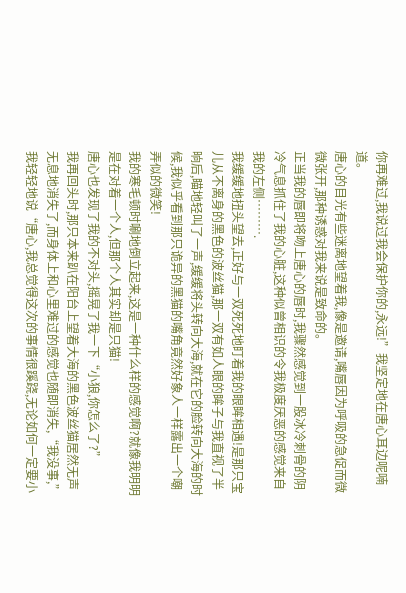你再难过,我说过我会保护你的,永远!”我坚定地在唐心耳边呢喃道。
唐心的目光有些迷离地望着我,像是邀请,嘴唇因为呼吸的急促而微微张开,那种诱惑对我来说是致命的。
正当我的唇即将吻上唐心的唇时,我骤然感觉到一股冰冷刺骨的阴冷气息抓住了我的心脏,这种似曾相识的令我极度厌恶的感觉来自我的左侧……….
我缓缓地扭头望去,正好与一双死死地盯着我的眼眸相遇!是那只宝儿从不离身的黑色的波丝猫,那一双有如人眼的眸子与我直视了半晌后,瞄地轻叫了一声,缓缓将头转向大海,就在它的脸转向大海的时候,我似乎看到那只诡异的黑猫的嘴角竟然好象人一样露出一个嘲弄似的微笑!
我的寒毛顿时唰地倒立起来,这是一种什么样的感觉啊?就像我明明是在对着一个人,但那个人其实却是只猫!
唐心也发现了我的不对头,摇晃了我一下“小狼,你怎么了?”
我再回头时,那只本来趴在阳台上望着大海的黑色波丝猫居然无声无息地消失了,而身体上和心里难过的感觉也随即消失,“我没事,”我轻轻地说“唐心,我总觉得这次的事情很蹊跷,无论如何一定要小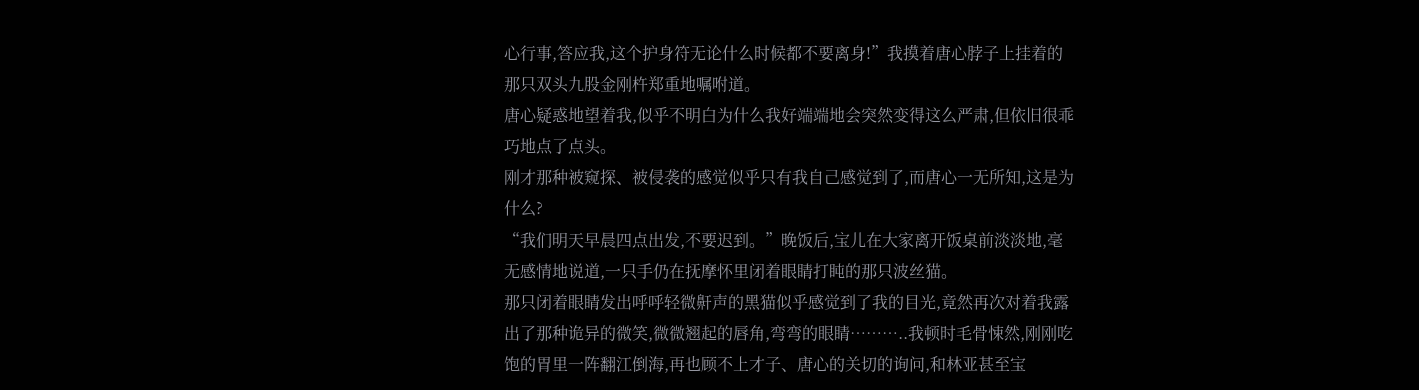心行事,答应我,这个护身符无论什么时候都不要离身!”我摸着唐心脖子上挂着的那只双头九股金刚杵郑重地嘱咐道。
唐心疑惑地望着我,似乎不明白为什么我好端端地会突然变得这么严肃,但依旧很乖巧地点了点头。
刚才那种被窥探、被侵袭的感觉似乎只有我自己感觉到了,而唐心一无所知,这是为什么?
“我们明天早晨四点出发,不要迟到。”晚饭后,宝儿在大家离开饭桌前淡淡地,毫无感情地说道,一只手仍在抚摩怀里闭着眼睛打盹的那只波丝猫。
那只闭着眼睛发出呼呼轻微鼾声的黑猫似乎感觉到了我的目光,竟然再次对着我露出了那种诡异的微笑,微微翘起的唇角,弯弯的眼睛………..我顿时毛骨悚然,刚刚吃饱的胃里一阵翻江倒海,再也顾不上才子、唐心的关切的询问,和林亚甚至宝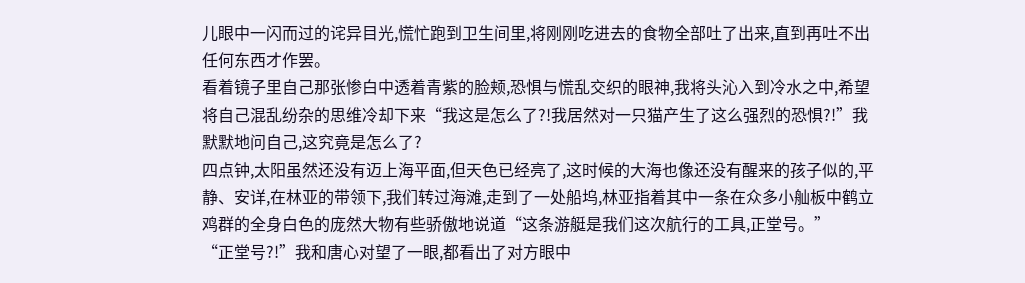儿眼中一闪而过的诧异目光,慌忙跑到卫生间里,将刚刚吃进去的食物全部吐了出来,直到再吐不出任何东西才作罢。
看着镜子里自己那张惨白中透着青紫的脸颊,恐惧与慌乱交织的眼神,我将头沁入到冷水之中,希望将自己混乱纷杂的思维冷却下来“我这是怎么了?!我居然对一只猫产生了这么强烈的恐惧?!”我默默地问自己,这究竟是怎么了?
四点钟,太阳虽然还没有迈上海平面,但天色已经亮了,这时候的大海也像还没有醒来的孩子似的,平静、安详,在林亚的带领下,我们转过海滩,走到了一处船坞,林亚指着其中一条在众多小舢板中鹤立鸡群的全身白色的庞然大物有些骄傲地说道“这条游艇是我们这次航行的工具,正堂号。”
“正堂号?!”我和唐心对望了一眼,都看出了对方眼中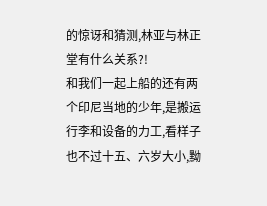的惊讶和猜测,林亚与林正堂有什么关系?!
和我们一起上船的还有两个印尼当地的少年,是搬运行李和设备的力工,看样子也不过十五、六岁大小,黝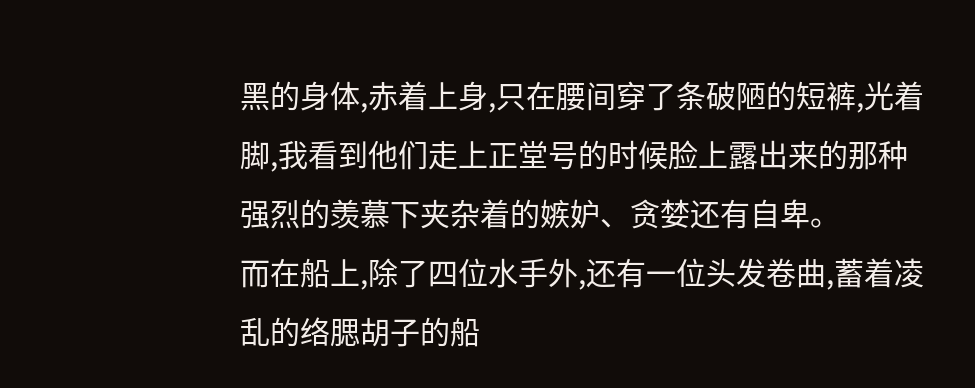黑的身体,赤着上身,只在腰间穿了条破陋的短裤,光着脚,我看到他们走上正堂号的时候脸上露出来的那种强烈的羡慕下夹杂着的嫉妒、贪婪还有自卑。
而在船上,除了四位水手外,还有一位头发卷曲,蓄着凌乱的络腮胡子的船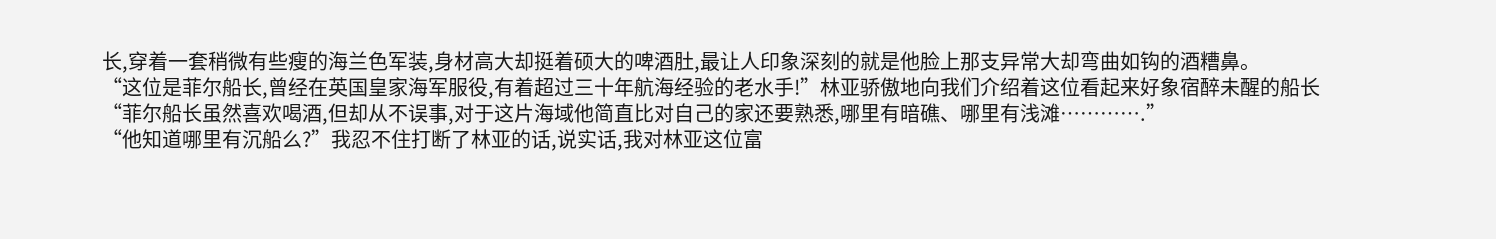长,穿着一套稍微有些瘦的海兰色军装,身材高大却挺着硕大的啤酒肚,最让人印象深刻的就是他脸上那支异常大却弯曲如钩的酒糟鼻。
“这位是菲尔船长,曾经在英国皇家海军服役,有着超过三十年航海经验的老水手!”林亚骄傲地向我们介绍着这位看起来好象宿醉未醒的船长“菲尔船长虽然喜欢喝酒,但却从不误事,对于这片海域他简直比对自己的家还要熟悉,哪里有暗礁、哪里有浅滩………….”
“他知道哪里有沉船么?”我忍不住打断了林亚的话,说实话,我对林亚这位富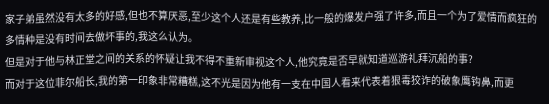家子弟虽然没有太多的好感,但也不算厌恶,至少这个人还是有些教养,比一般的爆发户强了许多,而且一个为了爱情而疯狂的多情种是没有时间去做坏事的,我这么认为。
但是对于他与林正堂之间的关系的怀疑让我不得不重新审视这个人,他究竟是否早就知道巡游礼拜沉船的事?
而对于这位菲尔船长,我的第一印象非常糟糕,这不光是因为他有一支在中国人看来代表着狠毒狡诈的破象鹰钩鼻,而更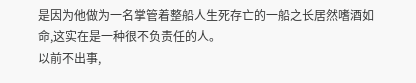是因为他做为一名掌管着整船人生死存亡的一船之长居然嗜酒如命,这实在是一种很不负责任的人。
以前不出事,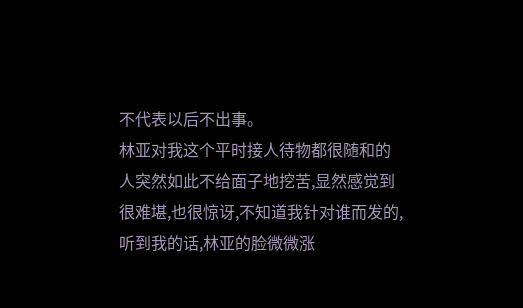不代表以后不出事。
林亚对我这个平时接人待物都很随和的人突然如此不给面子地挖苦,显然感觉到很难堪,也很惊讶,不知道我针对谁而发的,听到我的话,林亚的脸微微涨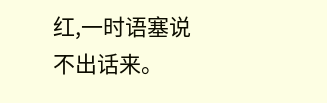红,一时语塞说不出话来。